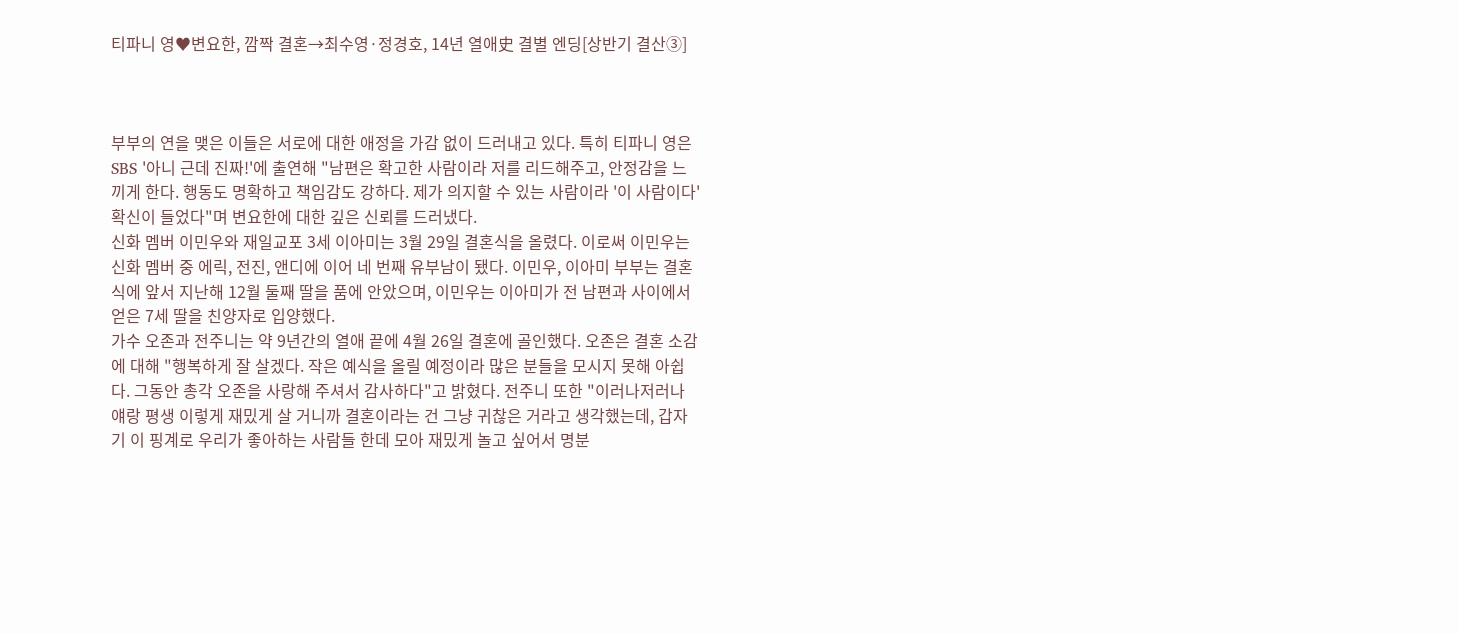티파니 영♥변요한, 깜짝 결혼→최수영·정경호, 14년 열애史 결별 엔딩[상반기 결산③]



부부의 연을 맺은 이들은 서로에 대한 애정을 가감 없이 드러내고 있다. 특히 티파니 영은 SBS '아니 근데 진짜!'에 출연해 "남편은 확고한 사람이라 저를 리드해주고, 안정감을 느끼게 한다. 행동도 명확하고 책임감도 강하다. 제가 의지할 수 있는 사람이라 '이 사람이다' 확신이 들었다"며 변요한에 대한 깊은 신뢰를 드러냈다.
신화 멤버 이민우와 재일교포 3세 이아미는 3월 29일 결혼식을 올렸다. 이로써 이민우는 신화 멤버 중 에릭, 전진, 앤디에 이어 네 번째 유부남이 됐다. 이민우, 이아미 부부는 결혼식에 앞서 지난해 12월 둘째 딸을 품에 안았으며, 이민우는 이아미가 전 남편과 사이에서 얻은 7세 딸을 친양자로 입양했다.
가수 오존과 전주니는 약 9년간의 열애 끝에 4월 26일 결혼에 골인했다. 오존은 결혼 소감에 대해 "행복하게 잘 살겠다. 작은 예식을 올릴 예정이라 많은 분들을 모시지 못해 아쉽다. 그동안 총각 오존을 사랑해 주셔서 감사하다"고 밝혔다. 전주니 또한 "이러나저러나 얘랑 평생 이렇게 재밌게 살 거니까 결혼이라는 건 그냥 귀찮은 거라고 생각했는데, 갑자기 이 핑계로 우리가 좋아하는 사람들 한데 모아 재밌게 놀고 싶어서 명분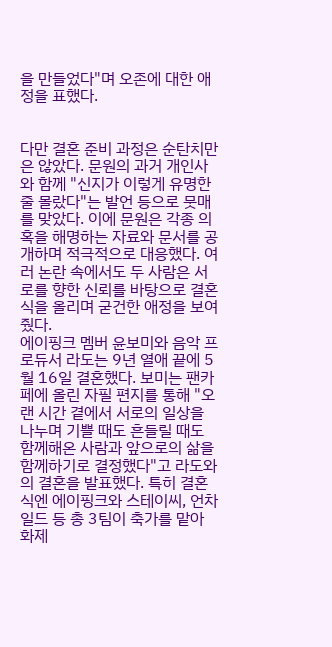을 만들었다"며 오존에 대한 애정을 표했다.


다만 결혼 준비 과정은 순탄치만은 않았다. 문원의 과거 개인사와 함께 "신지가 이렇게 유명한 줄 몰랐다"는 발언 등으로 뭇매를 맞았다. 이에 문원은 각종 의혹을 해명하는 자료와 문서를 공개하며 적극적으로 대응했다. 여러 논란 속에서도 두 사람은 서로를 향한 신뢰를 바탕으로 결혼식을 올리며 굳건한 애정을 보여줬다.
에이핑크 멤버 윤보미와 음악 프로듀서 라도는 9년 열애 끝에 5월 16일 결혼했다. 보미는 팬카페에 올린 자필 편지를 통해 "오랜 시간 곁에서 서로의 일상을 나누며 기쁠 때도 흔들릴 때도 함께해온 사람과 앞으로의 삶을 함께하기로 결정했다"고 라도와의 결혼을 발표했다. 특히 결혼식엔 에이핑크와 스테이씨, 언차일드 등 총 3팀이 축가를 맡아 화제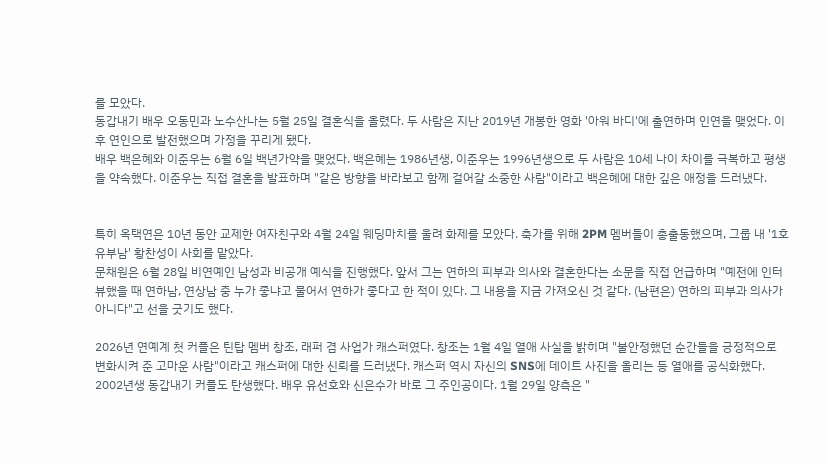를 모았다.
동갑내기 배우 오동민과 노수산나는 5월 25일 결혼식을 올렸다. 두 사람은 지난 2019년 개봉한 영화 '아워 바디'에 출연하며 인연을 맺었다. 이후 연인으로 발전했으며 가정을 꾸리게 됐다.
배우 백은혜와 이준우는 6월 6일 백년가약을 맺었다. 백은혜는 1986년생, 이준우는 1996년생으로 두 사람은 10세 나이 차이를 극복하고 평생을 약속했다. 이준우는 직접 결혼을 발표하며 "같은 방향을 바라보고 함께 걸어갈 소중한 사람"이라고 백은혜에 대한 깊은 애정을 드러냈다.


특히 옥택연은 10년 동안 교제한 여자친구와 4월 24일 웨딩마치를 울려 화제를 모았다. 축가를 위해 2PM 멤버들이 총출동했으며, 그룹 내 '1호 유부남' 황찬성이 사회를 맡았다.
문채원은 6월 28일 비연예인 남성과 비공개 예식을 진행했다. 앞서 그는 연하의 피부과 의사와 결혼한다는 소문을 직접 언급하며 "예전에 인터뷰했을 때 연하남, 연상남 중 누가 좋냐고 물어서 연하가 좋다고 한 적이 있다. 그 내용을 지금 가져오신 것 같다. (남편은) 연하의 피부과 의사가 아니다"고 선을 긋기도 했다.

2026년 연예계 첫 커플은 틴탑 멤버 창조, 래퍼 겸 사업가 캐스퍼였다. 창조는 1월 4일 열애 사실을 밝히며 "불안정했던 순간들을 긍정적으로 변화시켜 준 고마운 사람"이라고 캐스퍼에 대한 신뢰를 드러냈다. 캐스퍼 역시 자신의 SNS에 데이트 사진을 올리는 등 열애를 공식화했다.
2002년생 동갑내기 커플도 탄생했다. 배우 유선호와 신은수가 바로 그 주인공이다. 1월 29일 양측은 "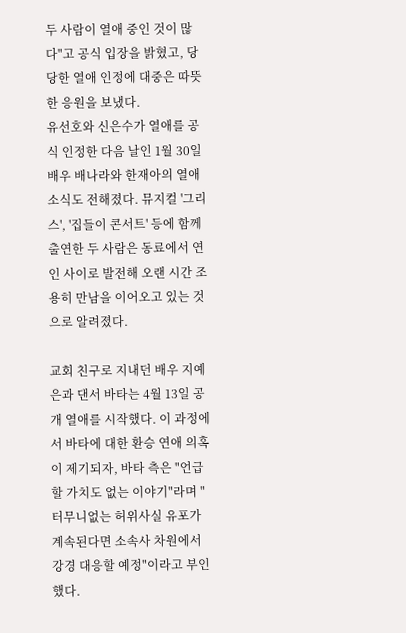두 사람이 열애 중인 것이 많다"고 공식 입장을 밝혔고, 당당한 열애 인정에 대중은 따뜻한 응원을 보냈다.
유선호와 신은수가 열애를 공식 인정한 다음 날인 1월 30일 배우 배나라와 한재아의 열애 소식도 전해졌다. 뮤지컬 '그리스', '집들이 콘서트' 등에 함께 출연한 두 사람은 동료에서 연인 사이로 발전해 오랜 시간 조용히 만남을 이어오고 있는 것으로 알려졌다.

교회 친구로 지내던 배우 지예은과 댄서 바타는 4월 13일 공개 열애를 시작했다. 이 과정에서 바타에 대한 환승 연애 의혹이 제기되자, 바타 측은 "언급할 가치도 없는 이야기"라며 "터무니없는 허위사실 유포가 계속된다면 소속사 차원에서 강경 대응할 예정"이라고 부인했다.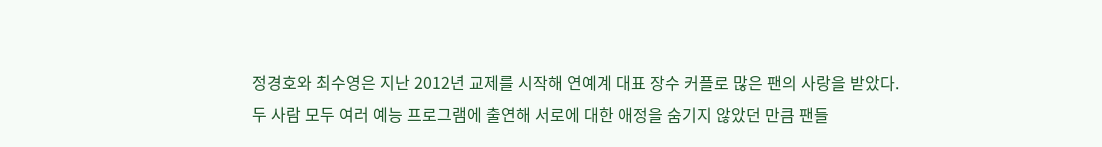정경호와 최수영은 지난 2012년 교제를 시작해 연예계 대표 장수 커플로 많은 팬의 사랑을 받았다. 두 사람 모두 여러 예능 프로그램에 출연해 서로에 대한 애정을 숨기지 않았던 만큼 팬들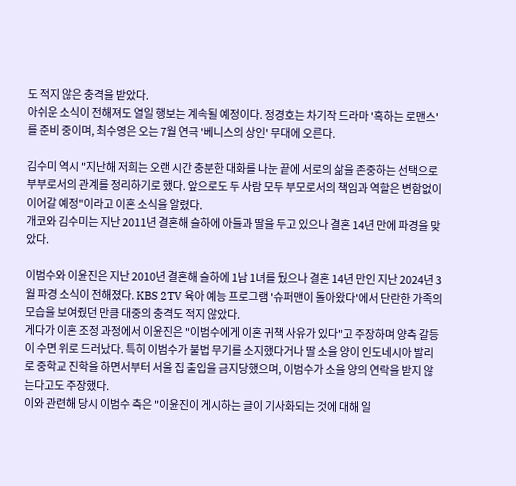도 적지 않은 충격을 받았다.
아쉬운 소식이 전해져도 열일 행보는 계속될 예정이다. 정경호는 차기작 드라마 '혹하는 로맨스'를 준비 중이며, 최수영은 오는 7월 연극 '베니스의 상인' 무대에 오른다.

김수미 역시 "지난해 저희는 오랜 시간 충분한 대화를 나눈 끝에 서로의 삶을 존중하는 선택으로 부부로서의 관계를 정리하기로 했다. 앞으로도 두 사람 모두 부모로서의 책임과 역할은 변함없이 이어갈 예정"이라고 이혼 소식을 알렸다.
개코와 김수미는 지난 2011년 결혼해 슬하에 아들과 딸을 두고 있으나 결혼 14년 만에 파경을 맞았다.

이범수와 이윤진은 지난 2010년 결혼해 슬하에 1남 1녀를 뒀으나 결혼 14년 만인 지난 2024년 3월 파경 소식이 전해졌다. KBS 2TV 육아 예능 프로그램 '슈퍼맨이 돌아왔다'에서 단란한 가족의 모습을 보여줬던 만큼 대중의 충격도 적지 않았다.
게다가 이혼 조정 과정에서 이윤진은 "이범수에게 이혼 귀책 사유가 있다"고 주장하며 양측 갈등이 수면 위로 드러났다. 특히 이범수가 불법 무기를 소지했다거나 딸 소을 양이 인도네시아 발리로 중학교 진학을 하면서부터 서울 집 출입을 금지당했으며, 이범수가 소을 양의 연락을 받지 않는다고도 주장했다.
이와 관련해 당시 이범수 측은 "이윤진이 게시하는 글이 기사화되는 것에 대해 일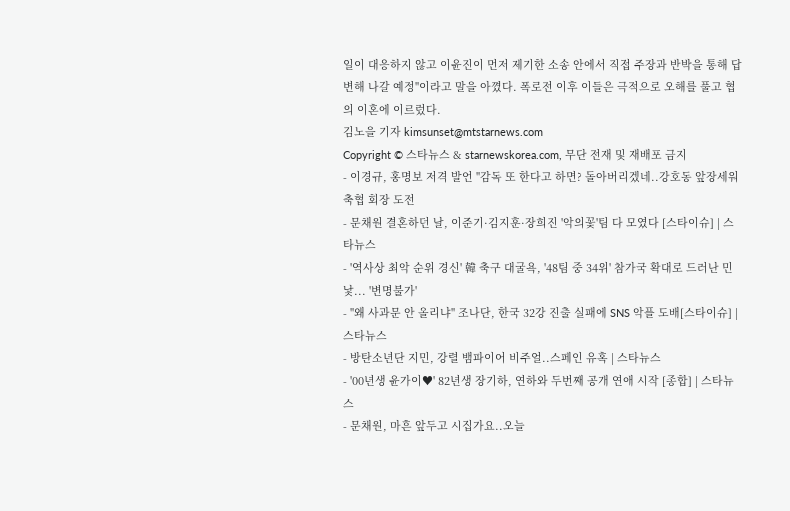일이 대응하지 않고 이윤진이 먼저 제기한 소송 안에서 직접 주장과 반박을 통해 답변해 나갈 예정"이라고 말을 아꼈다. 폭로전 이후 이들은 극적으로 오해를 풀고 협의 이혼에 이르렀다.
김노을 기자 kimsunset@mtstarnews.com
Copyright © 스타뉴스 & starnewskorea.com, 무단 전재 및 재배포 금지
- 이경규, 홍명보 저격 발언 "감독 또 한다고 하면? 돌아버리겠네..강호동 앞장세워 축협 회장 도전
- 문채원 결혼하던 날, 이준기·김지훈·장희진 '악의꽃'팀 다 모였다 [스타이슈] | 스타뉴스
- '역사상 최악 순위 경신' 韓 축구 대굴욕, '48팀 중 34위' 참가국 확대로 드러난 민낯... '변명불가'
- "왜 사과문 안 올리냐" 조나단, 한국 32강 진출 실패에 SNS 악플 도배[스타이슈] | 스타뉴스
- 방탄소년단 지민, 강렬 뱀파이어 비주얼..스페인 유혹 | 스타뉴스
- '00년생 윤가이♥' 82년생 장기하, 연하와 두번째 공개 연애 시작 [종합] | 스타뉴스
- 문채원, 마흔 앞두고 시집가요..오늘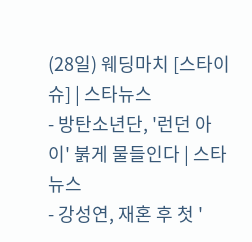(28일) 웨딩마치 [스타이슈] | 스타뉴스
- 방탄소년단, '런던 아이' 붉게 물들인다 | 스타뉴스
- 강성연, 재혼 후 첫 '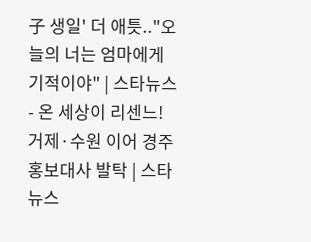子 생일' 더 애틋.."오늘의 너는 엄마에게 기적이야" | 스타뉴스
- 온 세상이 리센느! 거제·수원 이어 경주 홍보대사 발탁 | 스타뉴스